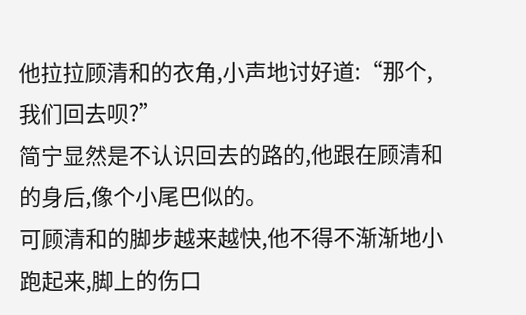他拉拉顾清和的衣角,小声地讨好道:“那个,我们回去呗?”
简宁显然是不认识回去的路的,他跟在顾清和的身后,像个小尾巴似的。
可顾清和的脚步越来越快,他不得不渐渐地小跑起来,脚上的伤口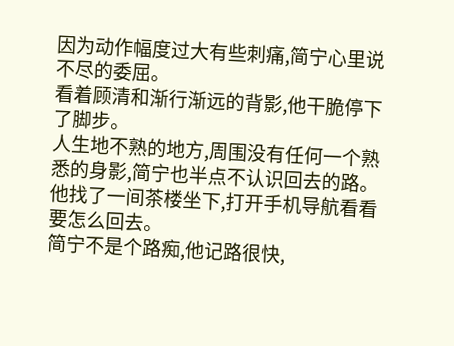因为动作幅度过大有些刺痛,简宁心里说不尽的委屈。
看着顾清和渐行渐远的背影,他干脆停下了脚步。
人生地不熟的地方,周围没有任何一个熟悉的身影,简宁也半点不认识回去的路。
他找了一间茶楼坐下,打开手机导航看看要怎么回去。
简宁不是个路痴,他记路很快,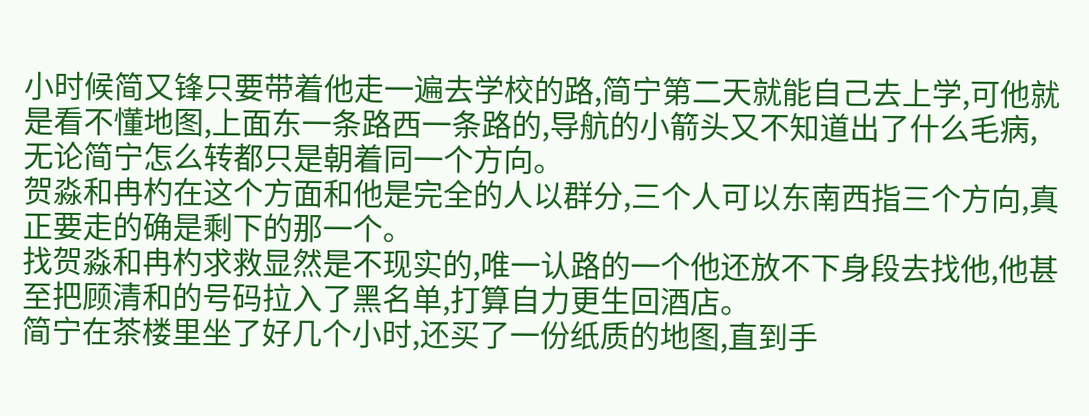小时候简又锋只要带着他走一遍去学校的路,简宁第二天就能自己去上学,可他就是看不懂地图,上面东一条路西一条路的,导航的小箭头又不知道出了什么毛病,无论简宁怎么转都只是朝着同一个方向。
贺淼和冉杓在这个方面和他是完全的人以群分,三个人可以东南西指三个方向,真正要走的确是剩下的那一个。
找贺淼和冉杓求救显然是不现实的,唯一认路的一个他还放不下身段去找他,他甚至把顾清和的号码拉入了黑名单,打算自力更生回酒店。
简宁在茶楼里坐了好几个小时,还买了一份纸质的地图,直到手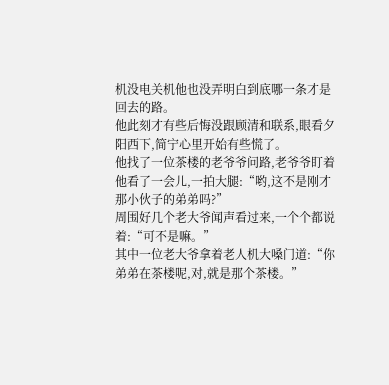机没电关机他也没弄明白到底哪一条才是回去的路。
他此刻才有些后悔没跟顾清和联系,眼看夕阳西下,简宁心里开始有些慌了。
他找了一位茶楼的老爷爷问路,老爷爷盯着他看了一会儿,一拍大腿:“哟,这不是刚才那小伙子的弟弟吗?”
周围好几个老大爷闻声看过来,一个个都说着:“可不是嘛。”
其中一位老大爷拿着老人机大嗓门道:“你弟弟在茶楼呢,对,就是那个茶楼。”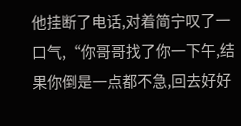他挂断了电话,对着简宁叹了一口气,“你哥哥找了你一下午,结果你倒是一点都不急,回去好好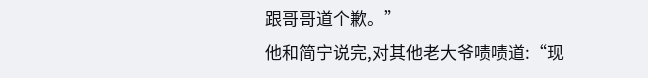跟哥哥道个歉。”
他和简宁说完,对其他老大爷啧啧道:“现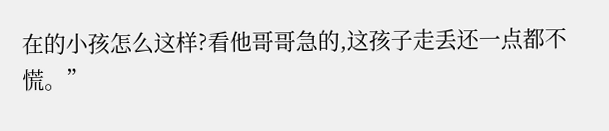在的小孩怎么这样?看他哥哥急的,这孩子走丢还一点都不慌。”